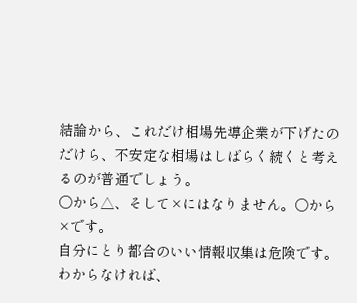結論から、これだけ相場先導企業が下げたのだけら、不安定な相場はしばらく続くと考えるのが普通でしょう。
○から△、そして×にはなりません。○から×です。
自分にとり都合のいい情報収集は危険です。
わからなければ、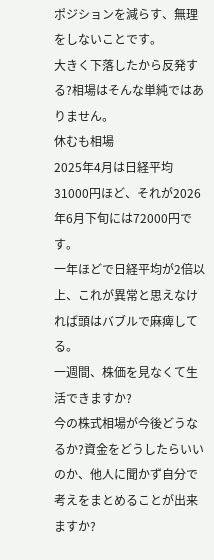ポジションを減らす、無理をしないことです。
大きく下落したから反発する?相場はそんな単純ではありません。
休むも相場
2025年4月は日経平均31000円ほど、それが2026年6月下旬には72000円です。
一年ほどで日経平均が2倍以上、これが異常と思えなければ頭はバブルで麻痺してる。
一週間、株価を見なくて生活できますか?
今の株式相場が今後どうなるか?資金をどうしたらいいのか、他人に聞かず自分で考えをまとめることが出来ますか?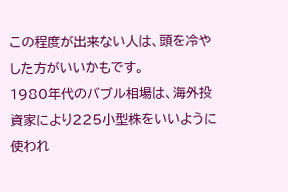この程度が出来ない人は、頭を冷やした方がいいかもです。
1980年代のバブル相場は、海外投資家により225小型株をいいように使われ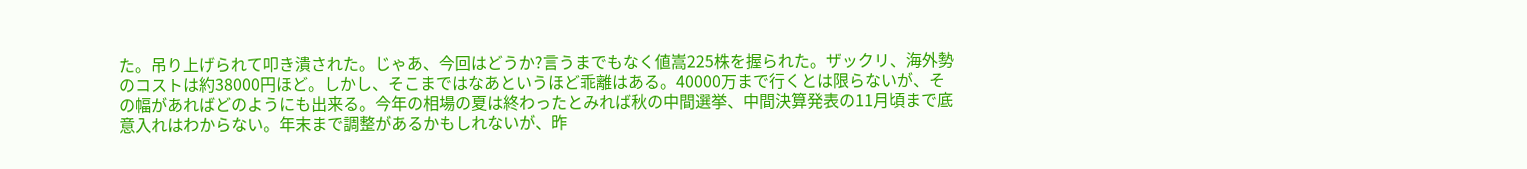た。吊り上げられて叩き潰された。じゃあ、今回はどうか?言うまでもなく値嵩225株を握られた。ザックリ、海外勢のコストは約38000円ほど。しかし、そこまではなあというほど乖離はある。40000万まで行くとは限らないが、その幅があればどのようにも出来る。今年の相場の夏は終わったとみれば秋の中間選挙、中間決算発表の11月頃まで底意入れはわからない。年末まで調整があるかもしれないが、昨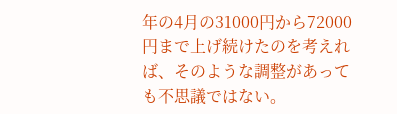年の4月の31000円から72000円まで上げ続けたのを考えれば、そのような調整があっても不思議ではない。